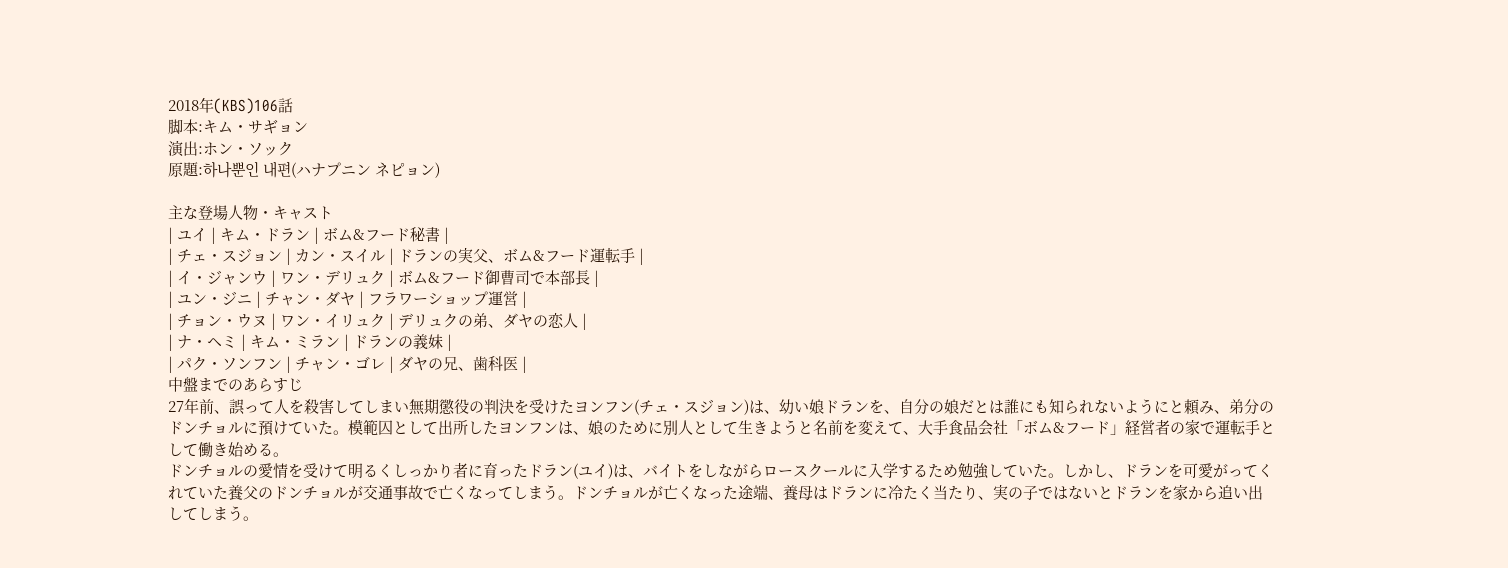2018年(KBS)106話
脚本:キム・サギョン
演出:ホン・ソック
原題:하나뿐인 내편(ハナプニン ネピョン)

主な登場人物・キャスト
| ユイ | キム・ドラン | ボム&フード秘書 |
| チェ・スジョン | カン・スイル | ドランの実父、ボム&フード運転手 |
| イ・ジャンウ | ワン・デリュク | ボム&フード御曹司で本部長 |
| ユン・ジニ | チャン・ダヤ | フラワーショップ運営 |
| チョン・ウヌ | ワン・イリュク | デリュクの弟、ダヤの恋人 |
| ナ・ヘミ | キム・ミラン | ドランの義妹 |
| パク・ソンフン | チャン・ゴレ | ダヤの兄、歯科医 |
中盤までのあらすじ
27年前、誤って人を殺害してしまい無期懲役の判決を受けたヨンフン(チェ・スジョン)は、幼い娘ドランを、自分の娘だとは誰にも知られないようにと頼み、弟分のドンチョルに預けていた。模範囚として出所したヨンフンは、娘のために別人として生きようと名前を変えて、大手食品会社「ボム&フード」経営者の家で運転手として働き始める。
ドンチョルの愛情を受けて明るくしっかり者に育ったドラン(ユイ)は、バイトをしながらロースクールに入学するため勉強していた。しかし、ドランを可愛がってくれていた養父のドンチョルが交通事故で亡くなってしまう。ドンチョルが亡くなった途端、養母はドランに冷たく当たり、実の子ではないとドランを家から追い出してしまう。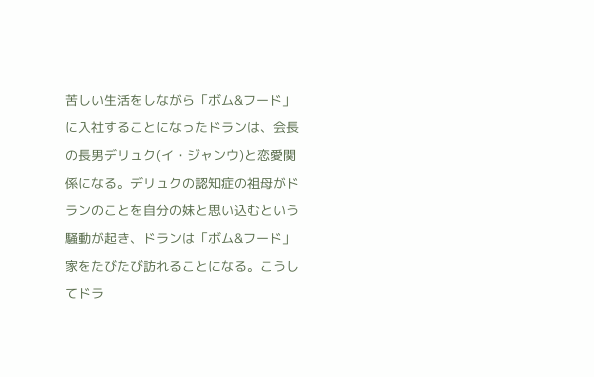苦しい生活をしながら「ボム&フード」に入社することになったドランは、会長の長男デリュク(イ・ジャンウ)と恋愛関係になる。デリュクの認知症の祖母がドランのことを自分の妹と思い込むという騒動が起き、ドランは「ボム&フード」家をたびたび訪れることになる。こうしてドラ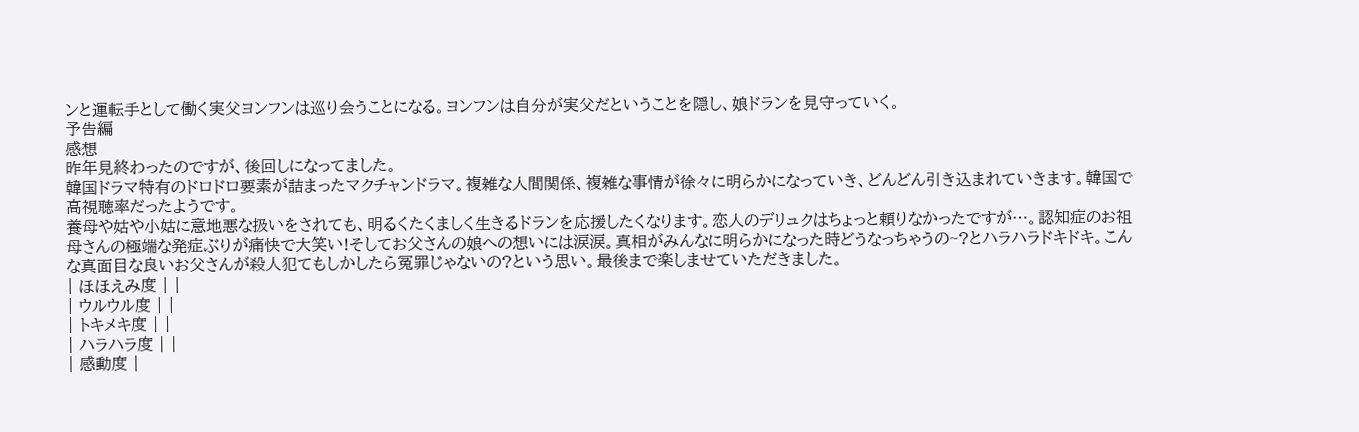ンと運転手として働く実父ヨンフンは巡り会うことになる。ヨンフンは自分が実父だということを隠し、娘ドランを見守っていく。
予告編
感想
昨年見終わったのですが、後回しになってました。
韓国ドラマ特有のドロドロ要素が詰まったマクチャンドラマ。複雑な人間関係、複雑な事情が徐々に明らかになっていき、どんどん引き込まれていきます。韓国で高視聴率だったようです。
養母や姑や小姑に意地悪な扱いをされても、明るくたくましく生きるドランを応援したくなります。恋人のデリュクはちょっと頼りなかったですが…。認知症のお祖母さんの極端な発症ぶりが痛快で大笑い!そしてお父さんの娘への想いには涙涙。真相がみんなに明らかになった時どうなっちゃうの~?とハラハラドキドキ。こんな真面目な良いお父さんが殺人犯てもしかしたら冤罪じゃないの?という思い。最後まで楽しませていただきました。
| ほほえみ度 | |
| ウルウル度 | |
| トキメキ度 | |
| ハラハラ度 | |
| 感動度 |